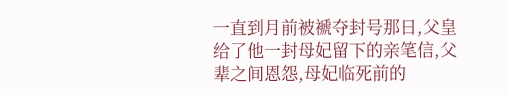一直到月前被褫夺封号那日,父皇给了他一封母妃留下的亲笔信,父辈之间恩怨,母妃临死前的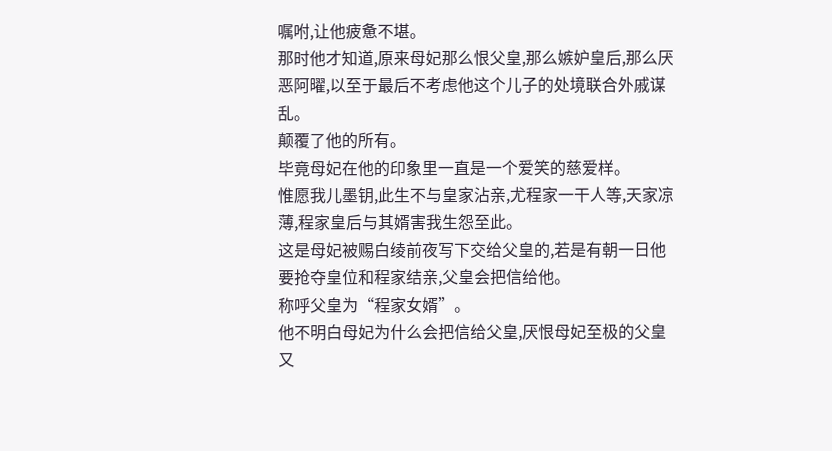嘱咐,让他疲惫不堪。
那时他才知道,原来母妃那么恨父皇,那么嫉妒皇后,那么厌恶阿曜,以至于最后不考虑他这个儿子的处境联合外戚谋乱。
颠覆了他的所有。
毕竟母妃在他的印象里一直是一个爱笑的慈爱样。
惟愿我儿墨钥,此生不与皇家沾亲,尤程家一干人等,天家凉薄,程家皇后与其婿害我生怨至此。
这是母妃被赐白绫前夜写下交给父皇的,若是有朝一日他要抢夺皇位和程家结亲,父皇会把信给他。
称呼父皇为“程家女婿”。
他不明白母妃为什么会把信给父皇,厌恨母妃至极的父皇又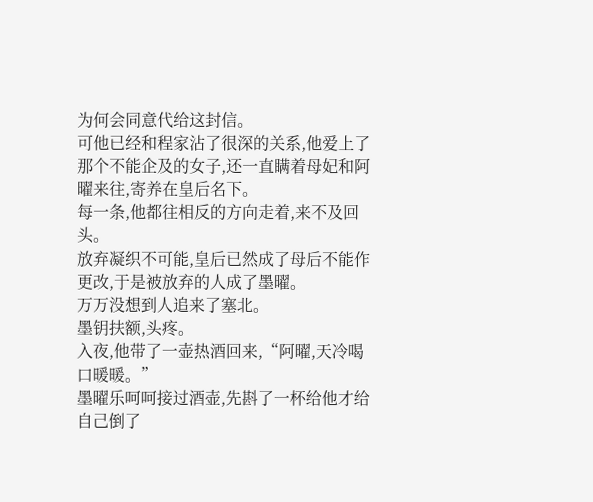为何会同意代给这封信。
可他已经和程家沾了很深的关系,他爱上了那个不能企及的女子,还一直瞒着母妃和阿曜来往,寄养在皇后名下。
每一条,他都往相反的方向走着,来不及回头。
放弃凝织不可能,皇后已然成了母后不能作更改,于是被放弃的人成了墨曜。
万万没想到人追来了塞北。
墨钥扶额,头疼。
入夜,他带了一壶热酒回来,“阿曜,天冷喝口暖暖。”
墨曜乐呵呵接过酒壶,先斟了一杯给他才给自己倒了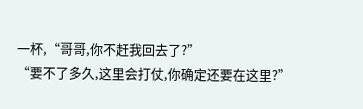一杯,“哥哥,你不赶我回去了?”
“要不了多久,这里会打仗,你确定还要在这里?”